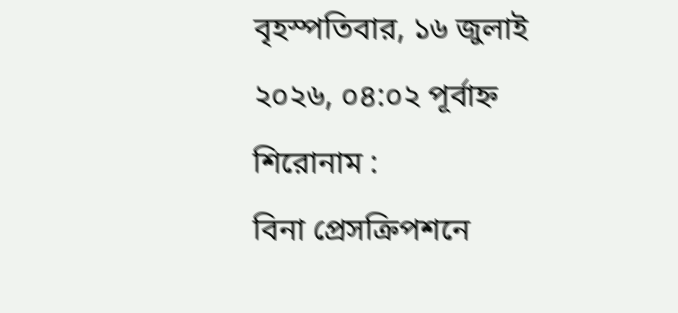বৃহস্পতিবার, ১৬ জুলাই ২০২৬, ০৪:০২ পূর্বাহ্ন
শিরোনাম :
বিনা প্রেসক্রিপশনে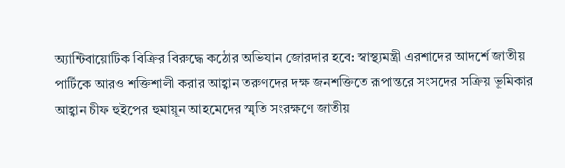অ্যান্টিবায়োটিক বিক্রির বিরুদ্ধে কঠোর অভিযান জোরদার হবে: স্বাস্থ্যমন্ত্রী এরশাদের আদর্শে জাতীয় পার্টিকে আরও শক্তিশালী করার আহ্বান তরুণদের দক্ষ জনশক্তিতে রূপান্তরে সংসদের সক্রিয় ভূমিকার আহ্বান চীফ হুইপের হুমায়ূন আহমেদের স্মৃতি সংরক্ষণে জাতীয়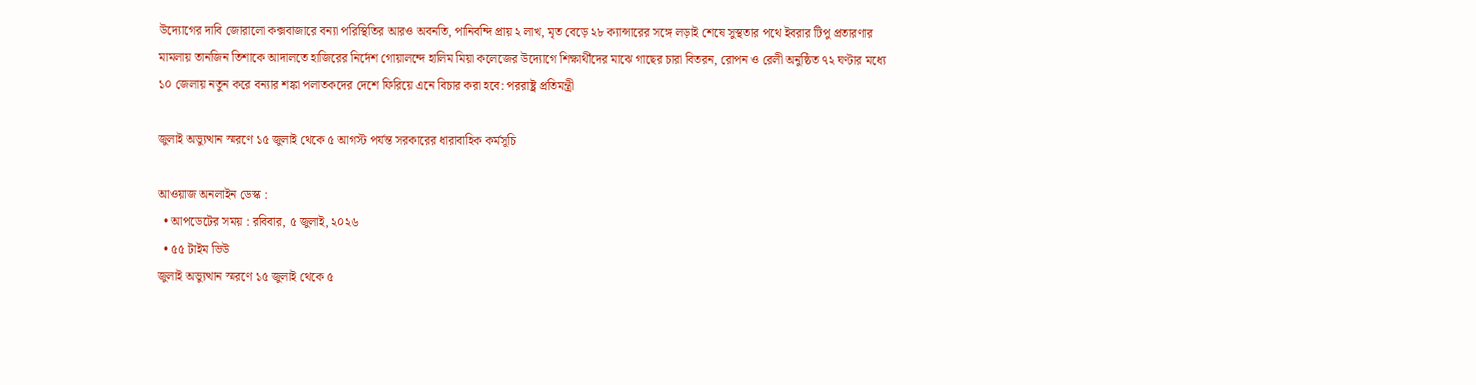উদ্যোগের দাবি জোরালো কক্সবাজারে বন্যা পরিস্থিতির আরও অবনতি, পানিবন্দি প্রায় ২ লাখ, মৃত বেড়ে ২৮ ক্যান্সারের সঙ্গে লড়াই শেষে সুস্থতার পথে ইবরার টিপু প্রতারণার মামলায় তানজিন তিশাকে আদালতে হাজিরের নির্দেশ গোয়ালন্দে হালিম মিয়া কলেজের উদ্যোগে শিক্ষার্থীদের মাঝে গাছের চারা বিতরন, রোপন ও রেলী অনুষ্ঠিত ৭২ ঘণ্টার মধ্যে ১০ জেলায় নতুন করে বন্যার শঙ্কা পলাতকদের দেশে ফিরিয়ে এনে বিচার করা হবে: পররাষ্ট্র প্রতিমন্ত্রী

জুলাই অভ্যুত্থান স্মরণে ১৫ জুলাই থেকে ৫ আগস্ট পর্যন্ত সরকারের ধারাবাহিক কর্মসূচি

আওয়াজ অনলাইন ডেস্ক :
  • আপডেটের সময় : রবিবার, ৫ জুলাই, ২০২৬
  • ৫৫ টাইম ভিউ
জুলাই অভ্যুত্থান স্মরণে ১৫ জুলাই থেকে ৫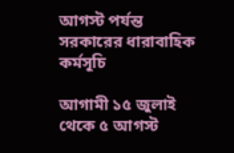আগস্ট পর্যন্ত সরকারের ধারাবাহিক কর্মসূচি

আগামী ১৫ জুলাই থেকে ৫ আগস্ট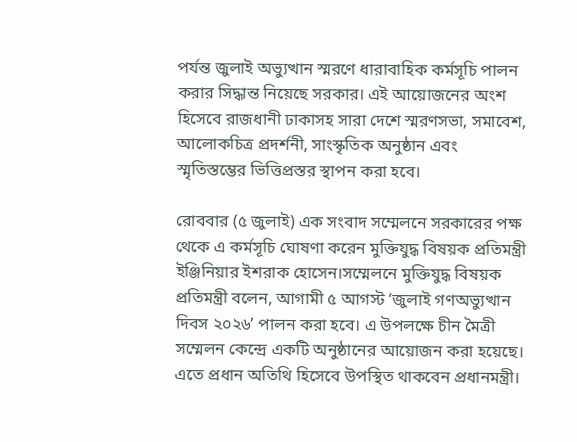পর্যন্ত জুলাই অভ্যুত্থান স্মরণে ধারাবাহিক কর্মসূচি পালন করার সিদ্ধান্ত নিয়েছে সরকার। এই আয়োজনের অংশ হিসেবে রাজধানী ঢাকাসহ সারা দেশে স্মরণসভা, সমাবেশ, আলোকচিত্র প্রদর্শনী, সাংস্কৃতিক অনুষ্ঠান এবং স্মৃতিস্তম্ভের ভিত্তিপ্রস্তর স্থাপন করা হবে।

রোববার (৫ জুলাই) এক সংবাদ সম্মেলনে সরকারের পক্ষ থেকে এ কর্মসূচি ঘোষণা করেন মুক্তিযুদ্ধ বিষয়ক প্রতিমন্ত্রী ইঞ্জিনিয়ার ইশরাক হোসেন।সম্মেলনে মুক্তিযুদ্ধ বিষয়ক প্রতিমন্ত্রী বলেন, আগামী ৫ আগস্ট ‘জুলাই গণঅভ্যুত্থান দিবস ২০২৬’ পালন করা হবে। এ উপলক্ষে চীন মৈত্রী সম্মেলন কেন্দ্রে একটি অনুষ্ঠানের আয়োজন করা হয়েছে। এতে প্রধান অতিথি হিসেবে উপস্থিত থাকবেন প্রধানমন্ত্রী।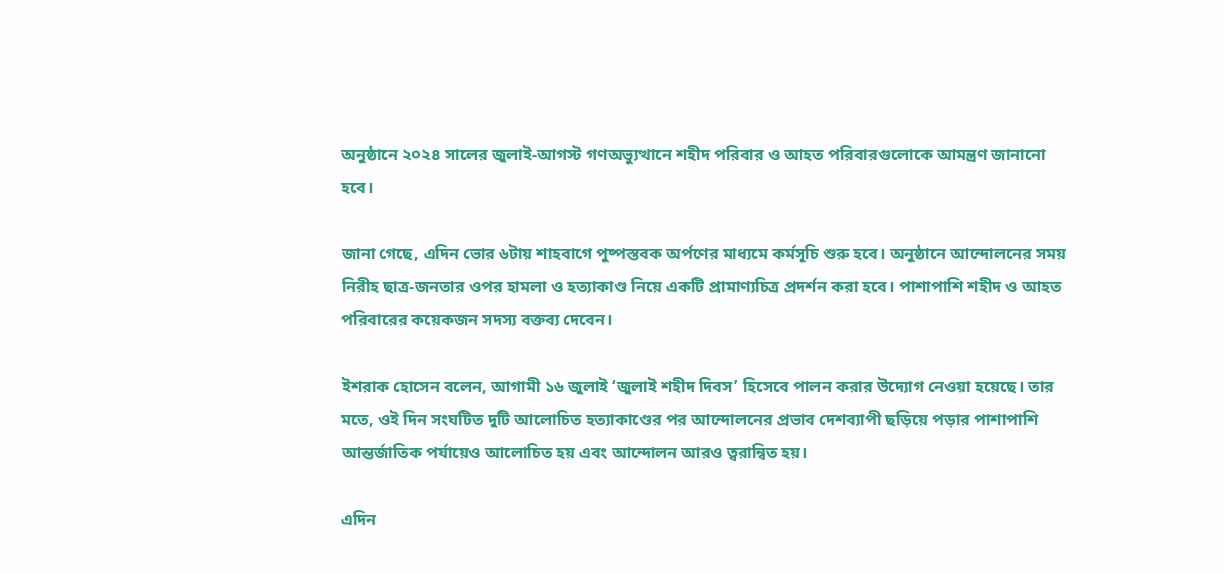অনুষ্ঠানে ২০২৪ সালের জুলাই-আগস্ট গণঅভ্যুত্থানে শহীদ পরিবার ও আহত পরিবারগুলোকে আমন্ত্রণ জানানো হবে।

জানা গেছে, এদিন ভোর ৬টায় শাহবাগে পুষ্পস্তবক অর্পণের মাধ্যমে কর্মসূচি শুরু হবে। অনুষ্ঠানে আন্দোলনের সময় নিরীহ ছাত্র-জনতার ওপর হামলা ও হত্যাকাণ্ড নিয়ে একটি প্রামাণ্যচিত্র প্রদর্শন করা হবে। পাশাপাশি শহীদ ও আহত পরিবারের কয়েকজন সদস্য বক্তব্য দেবেন।

ইশরাক হোসেন বলেন, আগামী ১৬ জুলাই ‘জুলাই শহীদ দিবস’ হিসেবে পালন করার উদ্যোগ নেওয়া হয়েছে। তার মতে, ওই দিন সংঘটিত দুটি আলোচিত হত্যাকাণ্ডের পর আন্দোলনের প্রভাব দেশব্যাপী ছড়িয়ে পড়ার পাশাপাশি আন্তর্জাতিক পর্যায়েও আলোচিত হয় এবং আন্দোলন আরও ত্বরান্বিত হয়।

এদিন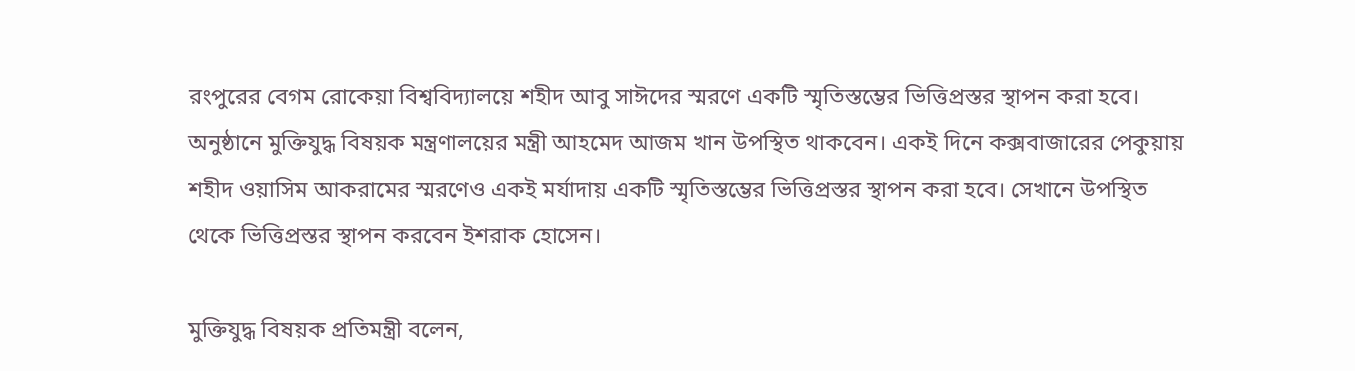রংপুরের বেগম রোকেয়া বিশ্ববিদ্যালয়ে শহীদ আবু সাঈদের স্মরণে একটি স্মৃতিস্তম্ভের ভিত্তিপ্রস্তর স্থাপন করা হবে। অনুষ্ঠানে মুক্তিযুদ্ধ বিষয়ক মন্ত্রণালয়ের মন্ত্রী আহমেদ আজম খান উপস্থিত থাকবেন। একই দিনে কক্সবাজারের পেকুয়ায় শহীদ ওয়াসিম আকরামের স্মরণেও একই মর্যাদায় একটি স্মৃতিস্তম্ভের ভিত্তিপ্রস্তর স্থাপন করা হবে। সেখানে উপস্থিত থেকে ভিত্তিপ্রস্তর স্থাপন করবেন ইশরাক হোসেন।

মুক্তিযুদ্ধ বিষয়ক প্রতিমন্ত্রী বলেন,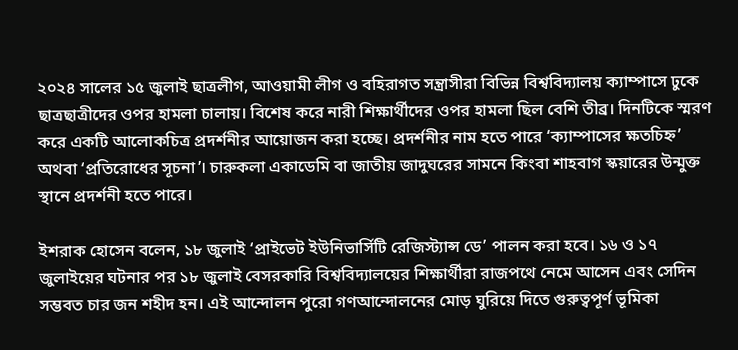২০২৪ সালের ১৫ জুলাই ছাত্রলীগ, আওয়ামী লীগ ও বহিরাগত সন্ত্রাসীরা বিভিন্ন বিশ্ববিদ্যালয় ক্যাম্পাসে ঢুকে ছাত্রছাত্রীদের ওপর হামলা চালায়। বিশেষ করে নারী শিক্ষার্থীদের ওপর হামলা ছিল বেশি তীব্র। দিনটিকে স্মরণ করে একটি আলোকচিত্র প্রদর্শনীর আয়োজন করা হচ্ছে। প্রদর্শনীর নাম হতে পারে ‘ক্যাম্পাসের ক্ষতচিহ্ন’ অথবা ‘প্রতিরোধের সূচনা’। চারুকলা একাডেমি বা জাতীয় জাদুঘরের সামনে কিংবা শাহবাগ স্কয়ারের উন্মুক্ত স্থানে প্রদর্শনী হতে পারে।

ইশরাক হোসেন বলেন, ১৮ জুলাই ‘প্রাইভেট ইউনিভার্সিটি রেজিস্ট্যান্স ডে’ পালন করা হবে। ১৬ ও ১৭ জুলাইয়ের ঘটনার পর ১৮ জুলাই বেসরকারি বিশ্ববিদ্যালয়ের শিক্ষার্থীরা রাজপথে নেমে আসেন এবং সেদিন সম্ভবত চার জন শহীদ হন। এই আন্দোলন পুরো গণআন্দোলনের মোড় ঘুরিয়ে দিতে গুরুত্বপূর্ণ ভূমিকা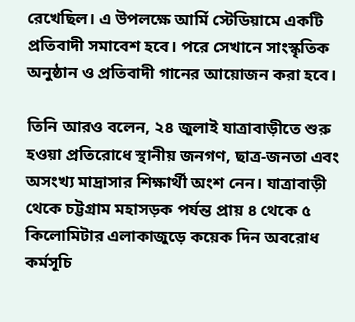রেখেছিল। এ উপলক্ষে আর্মি স্টেডিয়ামে একটি প্রতিবাদী সমাবেশ হবে। পরে সেখানে সাংস্কৃতিক অনুষ্ঠান ও প্রতিবাদী গানের আয়োজন করা হবে।

তিনি আরও বলেন, ২৪ জুলাই যাত্রাবাড়ীতে শুরু হওয়া প্রতিরোধে স্থানীয় জনগণ, ছাত্র-জনতা এবং অসংখ্য মাদ্রাসার শিক্ষার্থী অংশ নেন। যাত্রাবাড়ী থেকে চট্টগ্রাম মহাসড়ক পর্যন্ত প্রায় ৪ থেকে ৫ কিলোমিটার এলাকাজুড়ে কয়েক দিন অবরোধ কর্মসূচি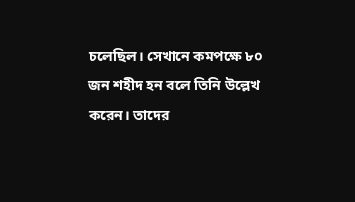চলেছিল। সেখানে কমপক্ষে ৮০ জন শহীদ হন বলে তিনি উল্লেখ করেন। তাদের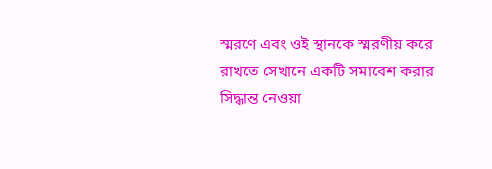স্মরণে এবং ওই স্থানকে স্মরণীয় করে রাখতে সেখানে একটি সমাবেশ করার সিদ্ধান্ত নেওয়া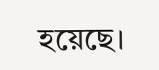হয়েছে।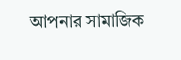আপনার সামাজিক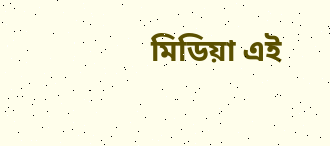মিডিয়া এই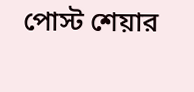পোস্ট শেয়ার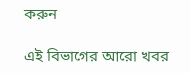করুন

এই বিভাগের আরো খবর